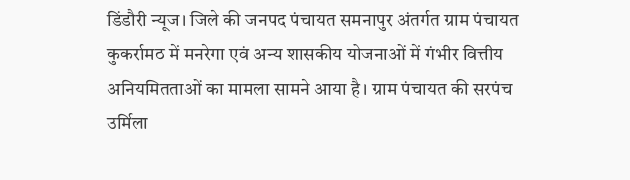डिंडौरी न्यूज। जिले की जनपद पंचायत समनापुर अंतर्गत ग्राम पंचायत कुकर्रामठ में मनरेगा एवं अन्य शासकीय योजनाओं में गंभीर वित्तीय अनियमितताओं का मामला सामने आया है। ग्राम पंचायत की सरपंच उर्मिला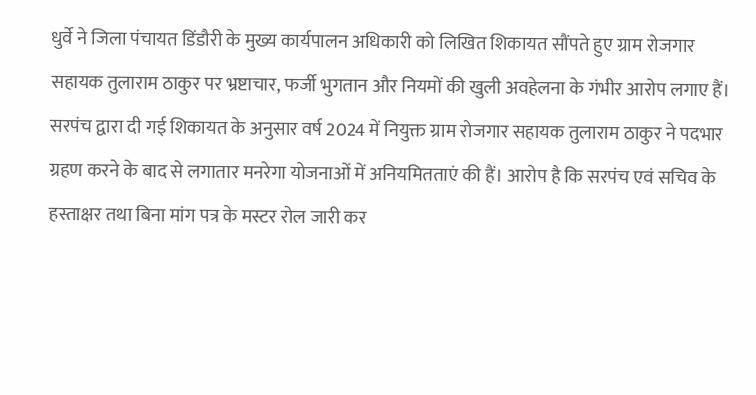धुर्वे ने जिला पंचायत डिंडौरी के मुख्य कार्यपालन अधिकारी को लिखित शिकायत सौंपते हुए ग्राम रोजगार सहायक तुलाराम ठाकुर पर भ्रष्टाचार, फर्जी भुगतान और नियमों की खुली अवहेलना के गंभीर आरोप लगाए हैं।
सरपंच द्वारा दी गई शिकायत के अनुसार वर्ष 2024 में नियुक्त ग्राम रोजगार सहायक तुलाराम ठाकुर ने पदभार ग्रहण करने के बाद से लगातार मनरेगा योजनाओं में अनियमितताएं की हैं। आरोप है कि सरपंच एवं सचिव के हस्ताक्षर तथा बिना मांग पत्र के मस्टर रोल जारी कर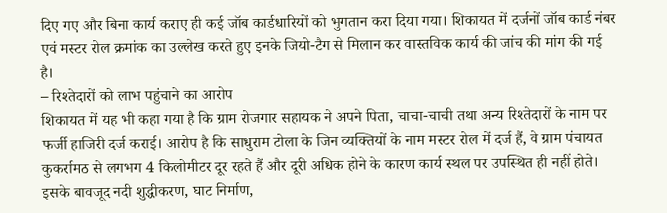दिए गए और बिना कार्य कराए ही कई जॉब कार्डधारियों को भुगतान करा दिया गया। शिकायत में दर्जनों जॉब कार्ड नंबर एवं मस्टर रोल क्रमांक का उल्लेख करते हुए इनके जियो-टैग से मिलान कर वास्तविक कार्य की जांच की मांग की गई है।
– रिश्तेदारों को लाभ पहुंचाने का आरोप
शिकायत में यह भी कहा गया है कि ग्राम रोजगार सहायक ने अपने पिता, चाचा-चाची तथा अन्य रिश्तेदारों के नाम पर फर्जी हाजिरी दर्ज कराई। आरोप है कि साधुराम टोला के जिन व्यक्तियों के नाम मस्टर रोल में दर्ज हैं, वे ग्राम पंचायत कुकर्रामठ से लगभग 4 किलोमीटर दूर रहते हैं और दूरी अधिक होने के कारण कार्य स्थल पर उपस्थित ही नहीं होते। इसके बावजूद नदी शुद्धीकरण, घाट निर्माण,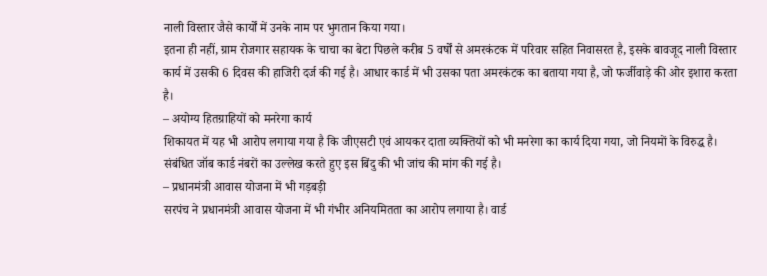नाली विस्तार जैसे कार्यों में उनके नाम पर भुगतान किया गया।
इतना ही नहीं, ग्राम रोजगार सहायक के चाचा का बेटा पिछले करीब 5 वर्षों से अमरकंटक में परिवार सहित निवासरत है, इसके बावजूद नाली विस्तार कार्य में उसकी 6 दिवस की हाजिरी दर्ज की गई है। आधार कार्ड में भी उसका पता अमरकंटक का बताया गया है, जो फर्जीवाड़े की ओर इशारा करता है।
– अयोग्य हितग्राहियों को मनरेगा कार्य
शिकायत में यह भी आरोप लगाया गया है कि जीएसटी एवं आयकर दाता व्यक्तियों को भी मनरेगा का कार्य दिया गया, जो नियमों के विरुद्ध है। संबंधित जॉब कार्ड नंबरों का उल्लेख करते हुए इस बिंदु की भी जांच की मांग की गई है।
– प्रधानमंत्री आवास योजना में भी गड़बड़ी
सरपंच ने प्रधानमंत्री आवास योजना में भी गंभीर अनियमितता का आरोप लगाया है। वार्ड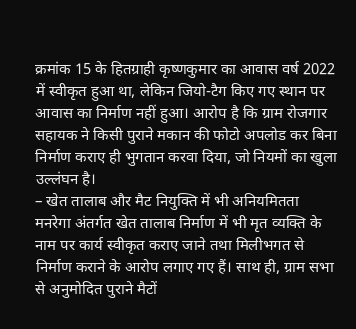क्रमांक 15 के हितग्राही कृष्णकुमार का आवास वर्ष 2022 में स्वीकृत हुआ था, लेकिन जियो-टैग किए गए स्थान पर आवास का निर्माण नहीं हुआ। आरोप है कि ग्राम रोजगार सहायक ने किसी पुराने मकान की फोटो अपलोड कर बिना निर्माण कराए ही भुगतान करवा दिया, जो नियमों का खुला उल्लंघन है।
– खेत तालाब और मैट नियुक्ति में भी अनियमितता
मनरेगा अंतर्गत खेत तालाब निर्माण में भी मृत व्यक्ति के नाम पर कार्य स्वीकृत कराए जाने तथा मिलीभगत से निर्माण कराने के आरोप लगाए गए हैं। साथ ही, ग्राम सभा से अनुमोदित पुराने मैटों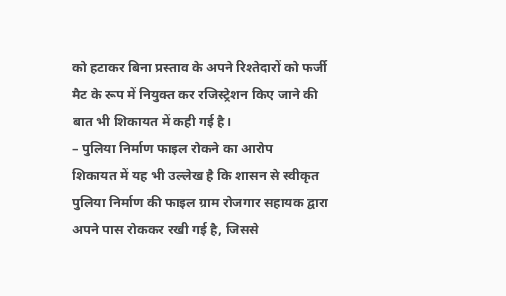को हटाकर बिना प्रस्ताव के अपने रिश्तेदारों को फर्जी मैट के रूप में नियुक्त कर रजिस्ट्रेशन किए जाने की बात भी शिकायत में कही गई है।
– पुलिया निर्माण फाइल रोकने का आरोप
शिकायत में यह भी उल्लेख है कि शासन से स्वीकृत पुलिया निर्माण की फाइल ग्राम रोजगार सहायक द्वारा अपने पास रोककर रखी गई है, जिससे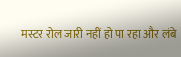मस्टर रोल जारी नहीं हो पा रहा और लंबे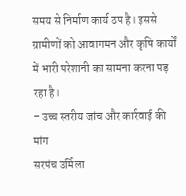समय से निर्माण कार्य ठप है। इससे ग्रामीणों को आवागमन और कृषि कार्यों में भारी परेशानी का सामना करना पड़ रहा है।
– उच्च स्तरीय जांच और कार्रवाई की मांग
सरपंच उर्मिला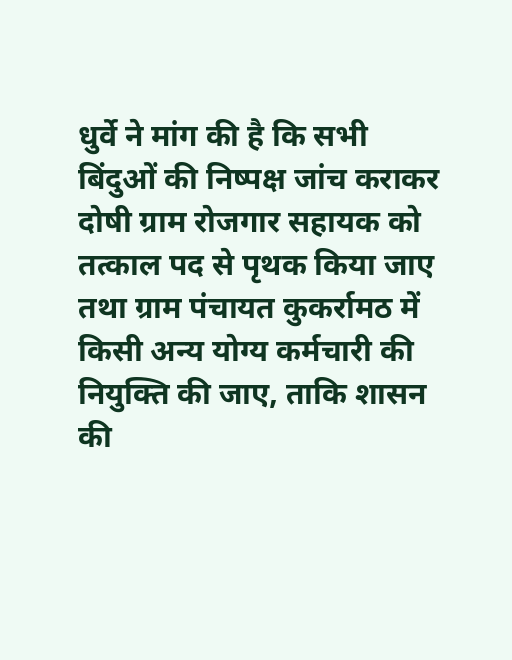धुर्वे ने मांग की है कि सभी बिंदुओं की निष्पक्ष जांच कराकर दोषी ग्राम रोजगार सहायक को तत्काल पद से पृथक किया जाए तथा ग्राम पंचायत कुकर्रामठ में किसी अन्य योग्य कर्मचारी की नियुक्ति की जाए, ताकि शासन की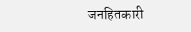जनहितकारी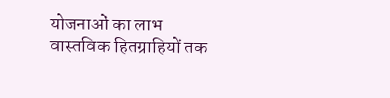योजनाओं का लाभ वास्तविक हितग्राहियों तक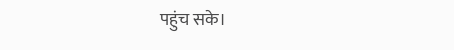पहुंच सके।